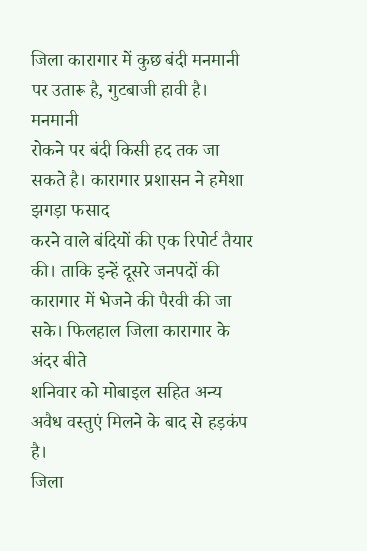जिला कारागार में कुछ बंदी मनमानी पर उतारू है, गुटबाजी हावी है। मनमानी
रोकने पर बंदी किसी हद तक जा सकते है। कारागार प्रशासन ने हमेशा झगड़ा फसाद
करने वाले बंदियों की एक रिपोर्ट तैयार की। ताकि इन्हें दूसरे जनपदों की
कारागार में भेजने की पैरवी की जा सके। फिलहाल जिला कारागार के अंदर बीते
शनिवार को मोबाइल सहित अन्य अवैध वस्तुएं मिलने के बाद से हड़कंप है।
जिला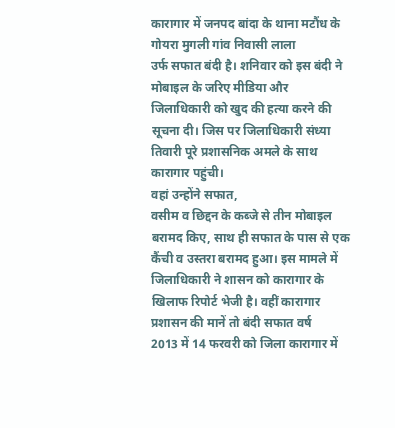कारागार में जनपद बांदा के थाना मटौंध के गोयरा मुगली गांव निवासी लाला
उर्फ सफात बंदी है। शनिवार को इस बंदी ने मोबाइल के जरिए मीडिया और
जिलाधिकारी को खुद की हत्या करने की सूचना दी। जिस पर जिलाधिकारी संध्या
तिवारी पूरे प्रशासनिक अमले के साथ कारागार पहुंची।
वहां उन्होंने सफात,
वसीम व छिद्दन के कब्जे से तीन मोबाइल बरामद किए, साथ ही सफात के पास से एक
कैंची व उस्तरा बरामद हुआ। इस मामले में जिलाधिकारी ने शासन को कारागार के
खिलाफ रिपोर्ट भेजी है। वहीं कारागार प्रशासन की मानें तो बंदी सफात वर्ष
2013 में 14 फरवरी को जिला कारागार में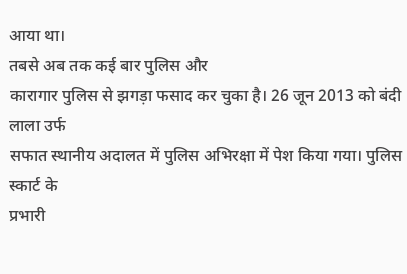आया था।
तबसे अब तक कई बार पुलिस और
कारागार पुलिस से झगड़ा फसाद कर चुका है। 26 जून 2013 को बंदी लाला उर्फ
सफात स्थानीय अदालत में पुलिस अभिरक्षा में पेश किया गया। पुलिस स्कार्ट के
प्रभारी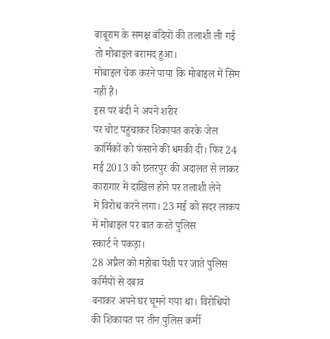बाबूराम के समक्ष बंदियों की तलाशी ली गई तो मोबाइल बरामद हुआ।
मोबाइल चेक करने पाया कि मोबाइल में सिम नहीं है।
इस पर बंदी ने अपने शरीर
पर चोट पहुंचाकर शिकायत करके जेल कार्मिकों को फंसाने की धमकी दी। फिर 24
मई 2013 को छतरपुर की अदालत से लाकर कारागार में दाखिल होने पर तलाशी लेने
में विरोध करने लगा। 23 मई को सदर लाकप में मोबाइल पर बात करते पुलिस
स्कार्ट ने पकड़ा।
28 अप्रैल को महोबा पेशी पर जाते पुलिस कर्मियों से दबाव
बनाकर अपने घर घूमने गया था। विरोधियों की शिकायत पर तीन पुलिस कर्मी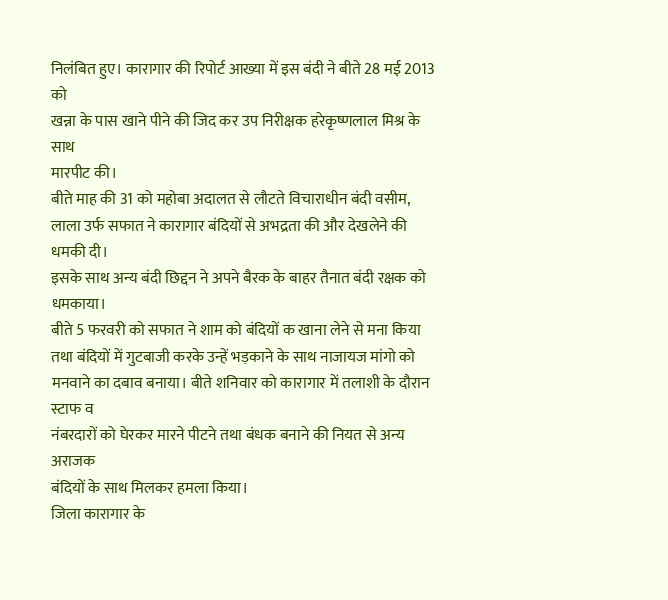निलंबित हुए। कारागार की रिपोर्ट आख्या में इस बंदी ने बीते 28 मई 2013 को
खन्ना के पास खाने पीने की जिद कर उप निरीक्षक हरेकृष्णलाल मिश्र के साथ
मारपीट की।
बीते माह की 31 को महोबा अदालत से लौटते विचाराधीन बंदी वसीम,
लाला उर्फ सफात ने कारागार बंदियों से अभद्रता की और देखलेने की धमकी दी।
इसके साथ अन्य बंदी छिद्दन ने अपने बैरक के बाहर तैनात बंदी रक्षक को
धमकाया।
बीते 5 फरवरी को सफात ने शाम को बंदियों क खाना लेने से मना किया
तथा बंदियों में गुटबाजी करके उन्हें भड़काने के साथ नाजायज मांगो को
मनवाने का दबाव बनाया। बीते शनिवार को कारागार में तलाशी के दौरान स्टाफ व
नंबरदारों को घेरकर मारने पीटने तथा बंधक बनाने की नियत से अन्य अराजक
बंदियों के साथ मिलकर हमला किया।
जिला कारागार के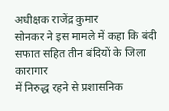अधीक्षक राजेंद्र कुमार
सोनकर ने इस मामले में कहा कि बंदी सफात सहित तीन बंदियों के जिला कारागार
में निरुद्ध रहने से प्रशासनिक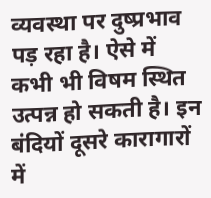व्यवस्था पर दुष्प्रभाव पड़ रहा है। ऐसे में
कभी भी विषम स्थित उत्पन्न हो सकती है। इन बंदियों दूसरे कारागारों में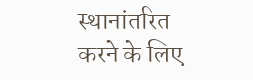स्थानांतरित करने के लिए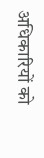अधिकारियों को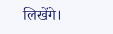लिखेंगे।